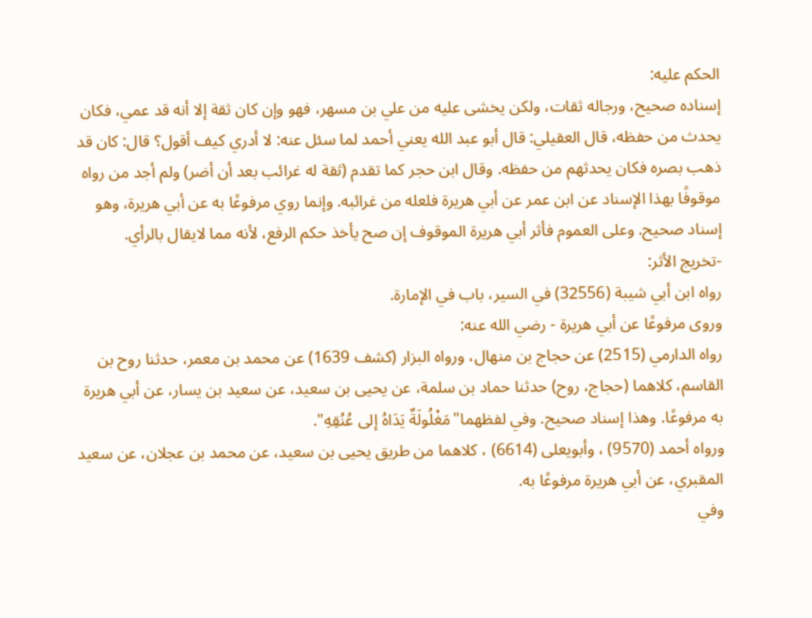الحكم عليه:
إسناده صحيح، ورجاله ثقات، ولكن يخشى عليه من علي بن مسهر، فهو وإن كان ثقة إلا أنه قد عمي، فكان يحدث من حفظه، قال العقيلي: قال أبو عبد الله يعني أحمد لما سئل عنه: لا أدري كيف أقول؟ قال: كان قد ذهب بصره فكان يحدثهم من حفظه. وقال ابن حجر كما تقدم (ثقة له غرائب بعد أن أضر) ولم أجد من رواه موقوفًا بهذا الإسناد عن ابن عمر عن أبي هريرة فلعله من غرائبه. وإنما روي مرفوعًا به عن أبي هريرة، وهو إسناد صحيح. وعلى العموم فأثر أبي هريرة الموقوف إن صح يأخذ حكم الرفع، لأنه مما لايقال بالرأي.
-تخريج الأثر:
رواه ابن أبي شيبة (32556) في السير، باب في الإمارة.
وروى مرفوعًا عن أبي هريرة - رضي الله عنه:
رواه الدارمي (2515) عن حجاج بن منهال، ورواه البزار (كشف 1639) عن محمد بن معمر، حدثنا روح بن القاسم، كلاهما (حجاج، روح) حدثنا حماد بن سلمة، عن يحيى بن سعيد، عن سعيد بن يسار، عن أبي هريرة به مرفوعًا. وهذا إسناد صحيح. وفي لفظهما"مَغْلُولَةٌ يَدَاهُ إلى عُنُقِهِ".
ورواه أحمد (9570) ، وأبويعلى (6614) ، كلاهما من طريق يحيى بن سعيد، عن محمد بن عجلان، عن سعيد المقبري، عن أبي هريرة مرفوعًا به.
وفي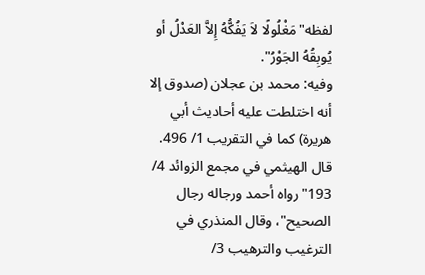لفظه"مَغْلُولًا لاَ يَفُكُّهُ إِلاَّ العَدْلُ أو يُوبِقُهُ الجَوْرُ".
وفيه: محمد بن عجلان (صدوق إلا أنه اختلطت عليه أحاديث أبي هريرة) كما في التقريب 1/ 496.
قال الهيثمي في مجمع الزوائد 4/ 193"رواه أحمد ورجاله رجال الصحيح"، وقال المنذري في الترغيب والترهيب 3/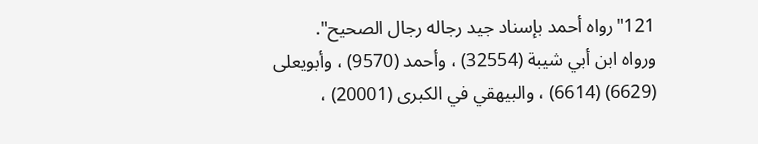121"رواه أحمد بإسناد جيد رجاله رجال الصحيح".
ورواه ابن أبي شيبة (32554) ، وأحمد (9570) ، وأبويعلى (6629) (6614) ، والبيهقي في الكبرى (20001) ،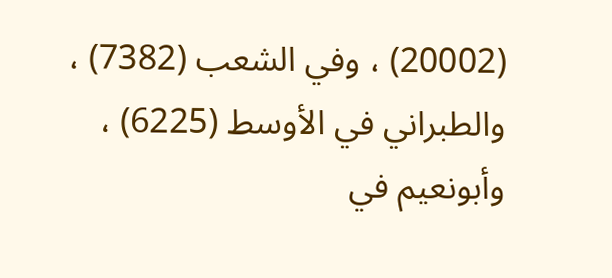(20002) ، وفي الشعب (7382) ، والطبراني في الأوسط (6225) ، وأبونعيم في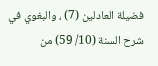فضيلة العادلين (7) ، والبغوي في شرح السنة (10/ 59) من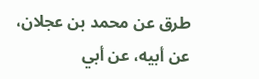طرق عن محمد بن عجلان، عن أبيه، عن أبي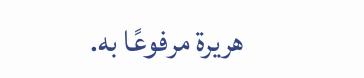هريرة مرفوعًا به.